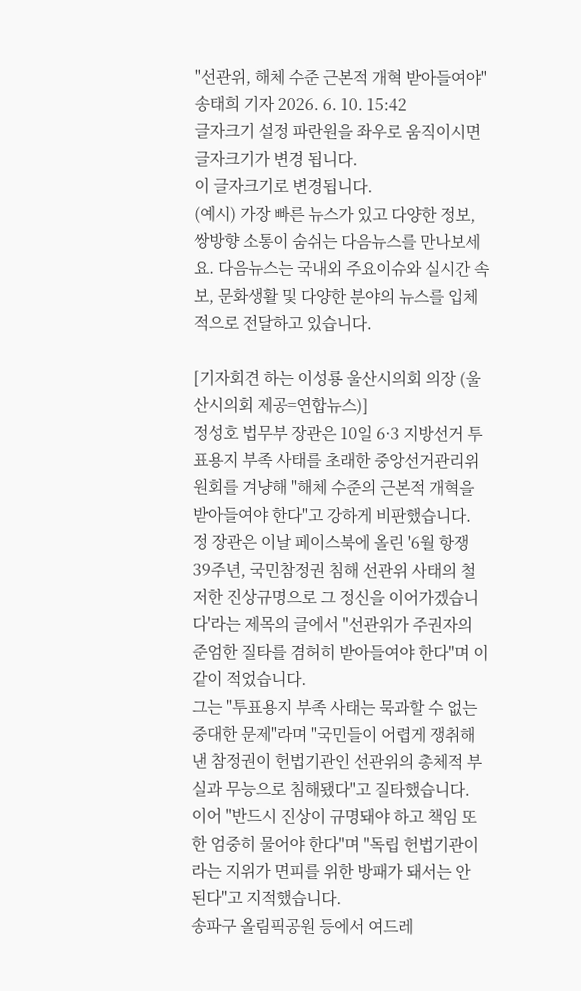"선관위, 해체 수준 근본적 개혁 받아들여야"
송태희 기자 2026. 6. 10. 15:42
글자크기 설정 파란원을 좌우로 움직이시면 글자크기가 변경 됩니다.
이 글자크기로 변경됩니다.
(예시) 가장 빠른 뉴스가 있고 다양한 정보, 쌍방향 소통이 숨쉬는 다음뉴스를 만나보세요. 다음뉴스는 국내외 주요이슈와 실시간 속보, 문화생활 및 다양한 분야의 뉴스를 입체적으로 전달하고 있습니다.

[기자회견 하는 이성룡 울산시의회 의장 (울산시의회 제공=연합뉴스)]
정성호 법무부 장관은 10일 6·3 지방선거 투표용지 부족 사태를 초래한 중앙선거관리위원회를 겨냥해 "해체 수준의 근본적 개혁을 받아들여야 한다"고 강하게 비판했습니다.
정 장관은 이날 페이스북에 올린 '6월 항쟁 39주년, 국민참정권 침해 선관위 사태의 철저한 진상규명으로 그 정신을 이어가겠습니다'라는 제목의 글에서 "선관위가 주권자의 준엄한 질타를 겸허히 받아들여야 한다"며 이같이 적었습니다.
그는 "투표용지 부족 사태는 묵과할 수 없는 중대한 문제"라며 "국민들이 어렵게 쟁취해낸 참정권이 헌법기관인 선관위의 총체적 부실과 무능으로 침해됐다"고 질타했습니다.
이어 "반드시 진상이 규명돼야 하고 책임 또한 엄중히 물어야 한다"며 "독립 헌법기관이라는 지위가 면피를 위한 방패가 돼서는 안 된다"고 지적했습니다.
송파구 올림픽공원 등에서 여드레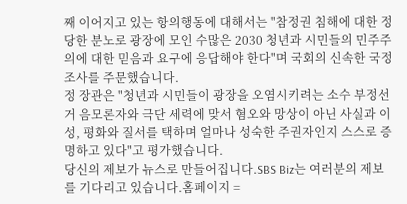째 이어지고 있는 항의행동에 대해서는 "참정권 침해에 대한 정당한 분노로 광장에 모인 수많은 2030 청년과 시민들의 민주주의에 대한 믿음과 요구에 응답해야 한다"며 국회의 신속한 국정조사를 주문했습니다.
정 장관은 "청년과 시민들이 광장을 오염시키려는 소수 부정선거 음모론자와 극단 세력에 맞서 혐오와 망상이 아닌 사실과 이성, 평화와 질서를 택하며 얼마나 성숙한 주권자인지 스스로 증명하고 있다"고 평가했습니다.
당신의 제보가 뉴스로 만들어집니다.SBS Biz는 여러분의 제보를 기다리고 있습니다.홈페이지 =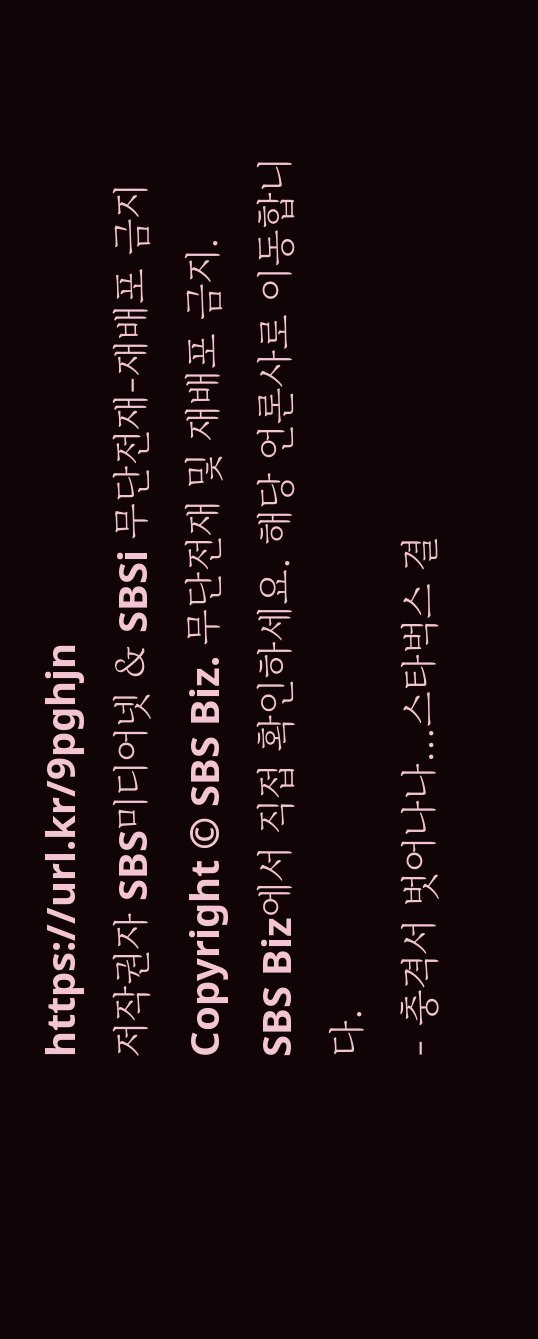https://url.kr/9pghjn
저작권자 SBS미디어넷 & SBSi 무단전재-재배포 금지
Copyright © SBS Biz. 무단전재 및 재배포 금지.
SBS Biz에서 직접 확인하세요. 해당 언론사로 이동합니다.
- 충격서 벗어나나…스타벅스 결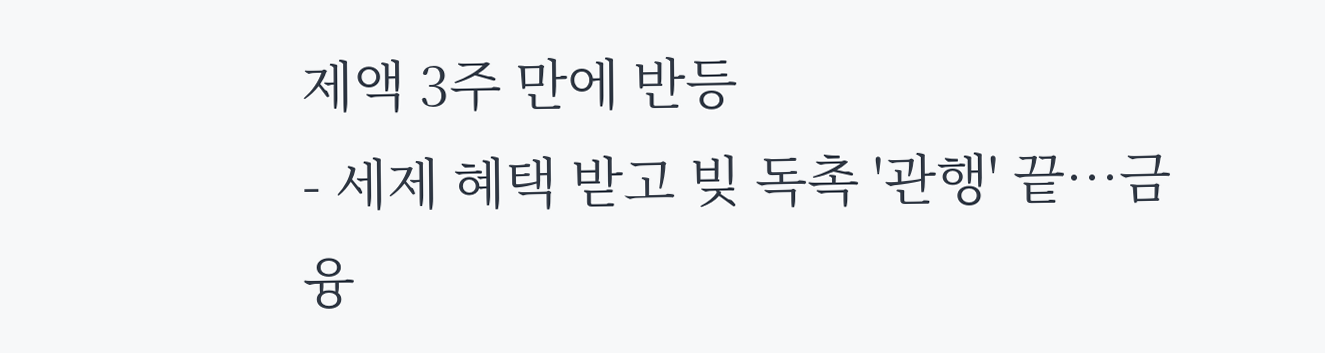제액 3주 만에 반등
- 세제 혜택 받고 빚 독촉 '관행' 끝…금융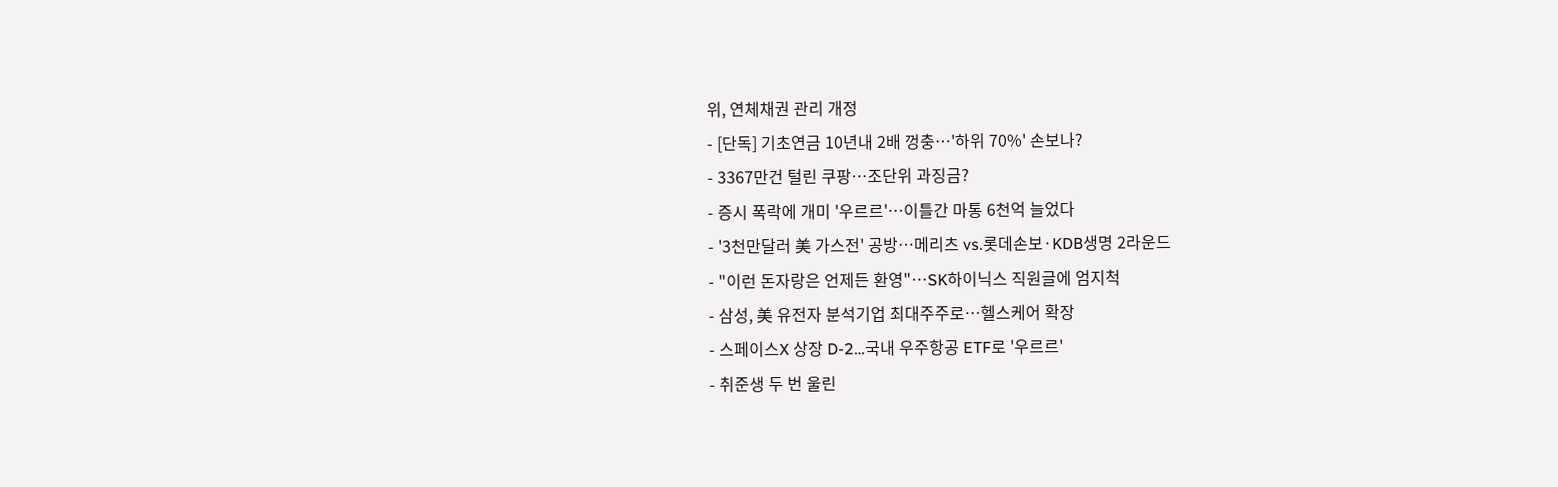위, 연체채권 관리 개정
- [단독] 기초연금 10년내 2배 껑충…'하위 70%' 손보나?
- 3367만건 털린 쿠팡…조단위 과징금?
- 증시 폭락에 개미 '우르르'…이틀간 마통 6천억 늘었다
- '3천만달러 美 가스전' 공방…메리츠 vs.롯데손보·KDB생명 2라운드
- "이런 돈자랑은 언제든 환영"…SK하이닉스 직원글에 엄지척
- 삼성, 美 유전자 분석기업 최대주주로…헬스케어 확장
- 스페이스X 상장 D-2…국내 우주항공 ETF로 '우르르'
- 취준생 두 번 울린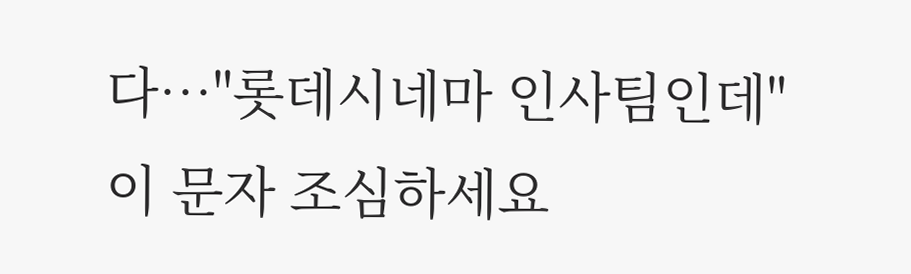다…"롯데시네마 인사팀인데" 이 문자 조심하세요